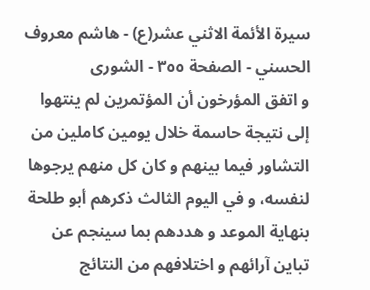سيرة الأئمة الاثني عشر(ع) - هاشم معروف الحسني - الصفحة ٣٥٥ - الشورى
و اتفق المؤرخون أن المؤتمرين لم ينتهوا إلى نتيجة حاسمة خلال يومين كاملين من التشاور فيما بينهم و كان كل منهم يرجوها لنفسه، و في اليوم الثالث ذكرهم أبو طلحة بنهاية الموعد و هددهم بما سينجم عن تباين آرائهم و اختلافهم من النتائج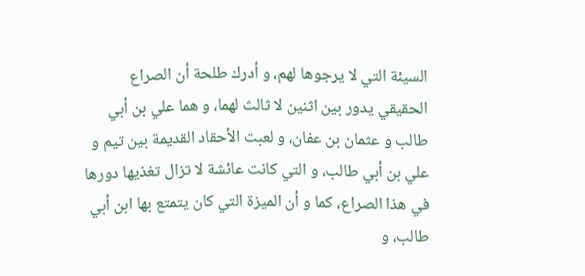السيئة التي لا يرجوها لهم، و أدرك طلحة أن الصراع الحقيقي يدور بين اثنين لا ثالث لهما، و هما علي بن أبي طالب و عثمان بن عفان، و لعبت الأحقاد القديمة بين تيم و علي بن أبي طالب، و التي كانت عائشة لا تزال تغذيها دورها في هذا الصراع، كما و أن الميزة التي كان يتمتع بها ابن أبي طالب، و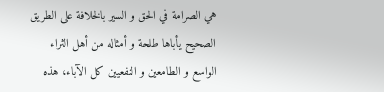هي الصرامة في الحق و السير بالخلافة على الطريق الصحيح يأباها طلحة و أمثاله من أهل الثراء الواسع و الطامعين و النفعيين كل الآباء، هذه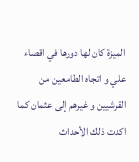الميزة كان لها دورها في اقصاء علي و اتجاه الطامعين من القرشيين و غيرهم إلى عثمان كما اكدت ذلك الأحداث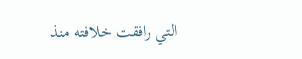التي رافقت خلافته منذ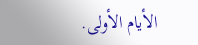الأيام الأولى.